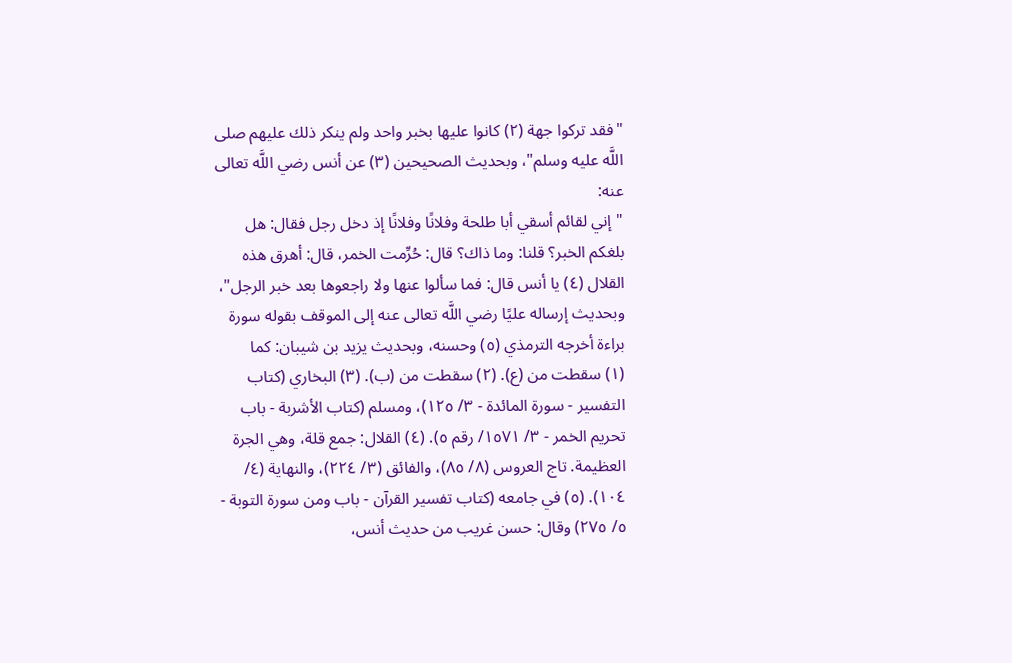"فقد تركوا جهة (٢) كانوا عليها بخبر واحد ولم ينكر ذلك عليهم صلى اللَّه عليه وسلم"، وبحديث الصحيحين (٣) عن أنس رضي اللَّه تعالى عنه:
"إني لقائم أسقي أبا طلحة وفلانًا وفلانًا إذ دخل رجل فقال: هل بلغكم الخبر؟ قلنا: وما ذاك؟ قال: حُرِّمت الخمر، قال: أهرق هذه القلال (٤) يا أنس قال: فما سألوا عنها ولا راجعوها بعد خبر الرجل"، وبحديث إرساله عليًا رضي اللَّه تعالى عنه إلى الموقف بقوله سورة براءة أخرجه الترمذي (٥) وحسنه، وبحديث يزيد بن شيبان: كما
(١) سقطت من (ع). (٢) سقطت من (ب). (٣) البخاري (كتاب التفسير - سورة المائدة - ٣/ ١٢٥)، ومسلم (كتاب الأشربة - باب تحريم الخمر - ٣/ ١٥٧١/ رقم ٥). (٤) القلال: جمع قلة، وهي الجرة العظيمة. تاج العروس (٨/ ٨٥)، والفائق (٣/ ٢٢٤)، والنهاية (٤/ ١٠٤). (٥) في جامعه (كتاب تفسير القرآن - باب ومن سورة التوبة - ٥/ ٢٧٥) وقال: حسن غريب من حديث أنس،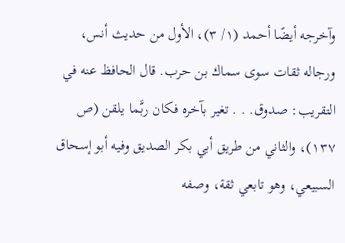وآخرجه أيضًا أحمد (١/ ٣)، الأول من حديث أنس، ورجاله ثقات سوى سماك بن حرب. قال الحافظ عنه في التقريب: صدوق. . . تغير بآخره فكان ربَّما يلقن (ص ١٣٧)، والثاني من طريق أبي بكر الصديق وفيه أبو إسحاق السبيعي، وهو تابعي ثقة، وصفه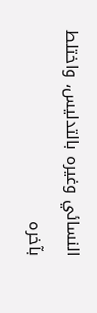النسائي وغيره بالتدليس، واختلط بآخره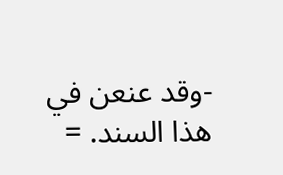-وقد عنعن في هذا السند. =